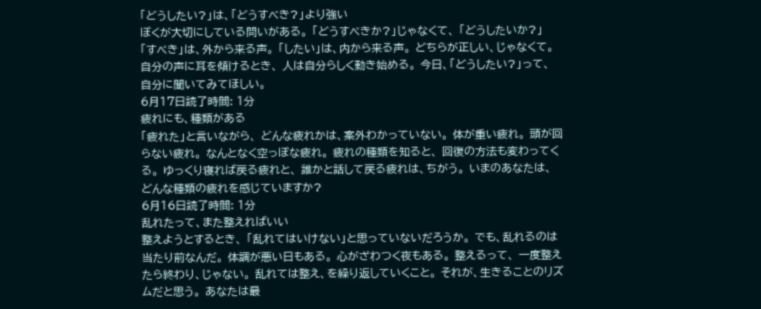「どうしたい?」は、「どうすべき?」より強い
ぼくが大切にしている問いがある。 「どうすべきか?」じゃなくて、 「どうしたいか?」 「すべき」は、外から来る声。 「したい」は、内から来る声。 どちらが正しい、じゃなくて。 自分の声に耳を傾けるとき、 人は自分らしく動き始める。 今日、「どうしたい?」って、 自分に聞いてみてほしい。
6月17日読了時間: 1分
疲れにも、種類がある
「疲れた」と言いながら、 どんな疲れかは、案外わかっていない。 体が重い疲れ。 頭が回らない疲れ。 なんとなく空っぽな疲れ。 疲れの種類を知ると、 回復の方法も変わってくる。 ゆっくり寝れば戻る疲れと、 誰かと話して戻る疲れは、ちがう。 いまのあなたは、 どんな種類の疲れを感じていますか?
6月16日読了時間: 1分
乱れたって、また整えればいい
整えようとするとき、 「乱れてはいけない」と思っていないだろうか。 でも、乱れるのは当たり前なんだ。 体調が悪い日もある。 心がざわつく夜もある。 整えるって、 一度整えたら終わり、じゃない。 乱れては整え、を繰り返していくこと。 それが、生きることのリズムだと思う。 あなたは最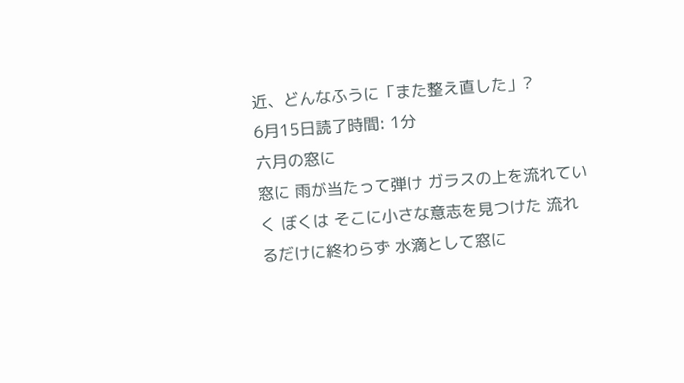近、どんなふうに「また整え直した」?
6月15日読了時間: 1分
六月の窓に
窓に 雨が当たって弾け ガラスの上を流れていく ぼくは そこに小さな意志を見つけた 流れるだけに終わらず 水滴として窓に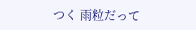つく 雨粒だって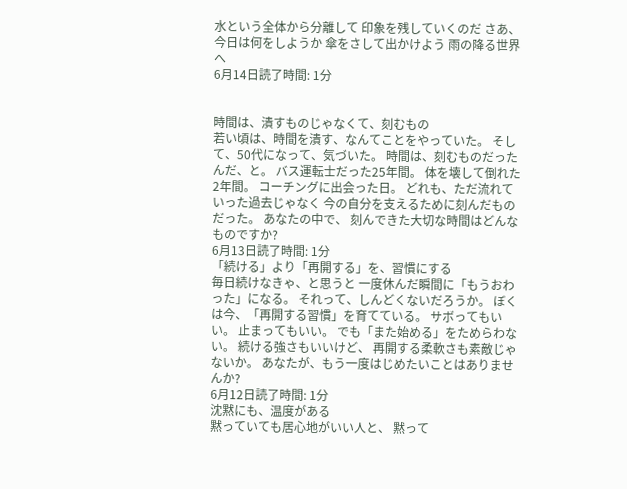水という全体から分離して 印象を残していくのだ さあ、今日は何をしようか 傘をさして出かけよう 雨の降る世界へ
6月14日読了時間: 1分


時間は、潰すものじゃなくて、刻むもの
若い頃は、時間を潰す、なんてことをやっていた。 そして、50代になって、気づいた。 時間は、刻むものだったんだ、と。 バス運転士だった25年間。 体を壊して倒れた2年間。 コーチングに出会った日。 どれも、ただ流れていった過去じゃなく 今の自分を支えるために刻んだものだった。 あなたの中で、 刻んできた大切な時間はどんなものですか?
6月13日読了時間: 1分
「続ける」より「再開する」を、習慣にする
毎日続けなきゃ、と思うと 一度休んだ瞬間に「もうおわった」になる。 それって、しんどくないだろうか。 ぼくは今、「再開する習慣」を育てている。 サボってもいい。 止まってもいい。 でも「また始める」をためらわない。 続ける強さもいいけど、 再開する柔軟さも素敵じゃないか。 あなたが、もう一度はじめたいことはありませんか?
6月12日読了時間: 1分
沈黙にも、温度がある
黙っていても居心地がいい人と、 黙って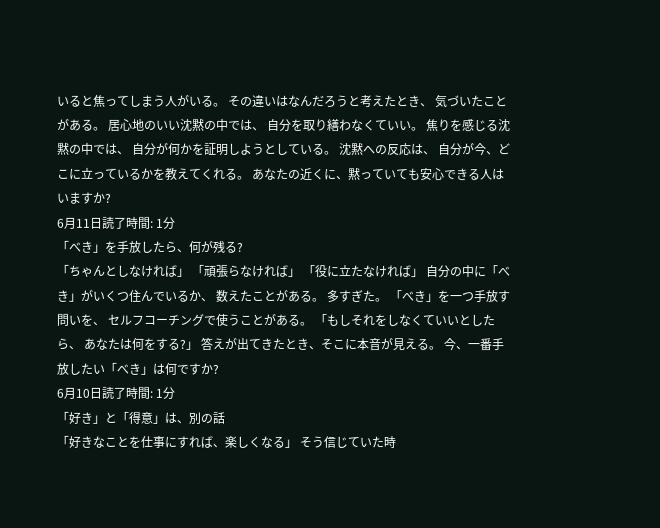いると焦ってしまう人がいる。 その違いはなんだろうと考えたとき、 気づいたことがある。 居心地のいい沈黙の中では、 自分を取り繕わなくていい。 焦りを感じる沈黙の中では、 自分が何かを証明しようとしている。 沈黙への反応は、 自分が今、どこに立っているかを教えてくれる。 あなたの近くに、黙っていても安心できる人はいますか?
6月11日読了時間: 1分
「べき」を手放したら、何が残る?
「ちゃんとしなければ」 「頑張らなければ」 「役に立たなければ」 自分の中に「べき」がいくつ住んでいるか、 数えたことがある。 多すぎた。 「べき」を一つ手放す問いを、 セルフコーチングで使うことがある。 「もしそれをしなくていいとしたら、 あなたは何をする?」 答えが出てきたとき、そこに本音が見える。 今、一番手放したい「べき」は何ですか?
6月10日読了時間: 1分
「好き」と「得意」は、別の話
「好きなことを仕事にすれば、楽しくなる」 そう信じていた時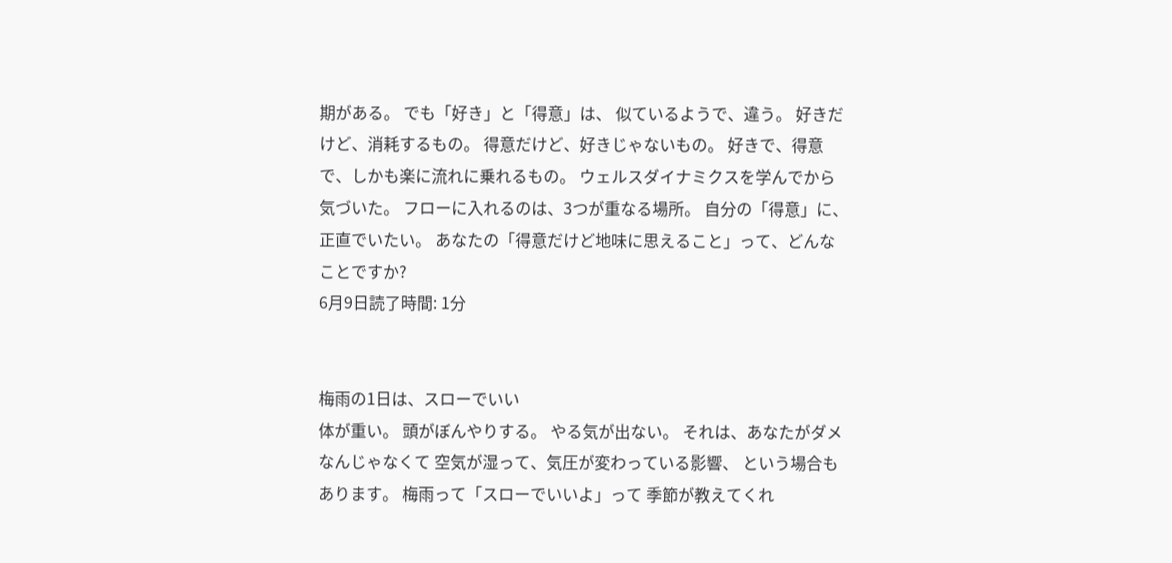期がある。 でも「好き」と「得意」は、 似ているようで、違う。 好きだけど、消耗するもの。 得意だけど、好きじゃないもの。 好きで、得意で、しかも楽に流れに乗れるもの。 ウェルスダイナミクスを学んでから気づいた。 フローに入れるのは、3つが重なる場所。 自分の「得意」に、正直でいたい。 あなたの「得意だけど地味に思えること」って、どんなことですか?
6月9日読了時間: 1分


梅雨の1日は、スローでいい
体が重い。 頭がぼんやりする。 やる気が出ない。 それは、あなたがダメなんじゃなくて 空気が湿って、気圧が変わっている影響、 という場合もあります。 梅雨って「スローでいいよ」って 季節が教えてくれ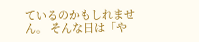ているのかもしれません。 そんな日は「や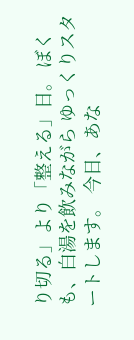り切る」より「整える」日。 ぼくも、白湯を飲みながら ゆっくりスタートします。 今日、あな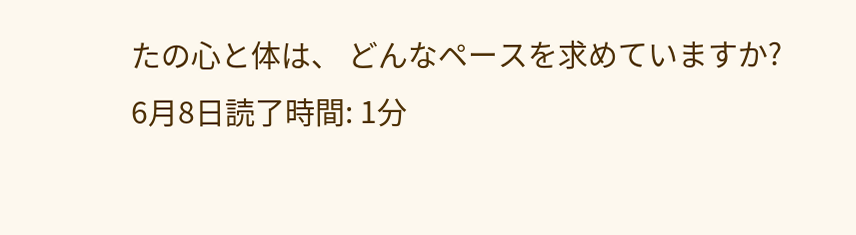たの心と体は、 どんなペースを求めていますか?
6月8日読了時間: 1分